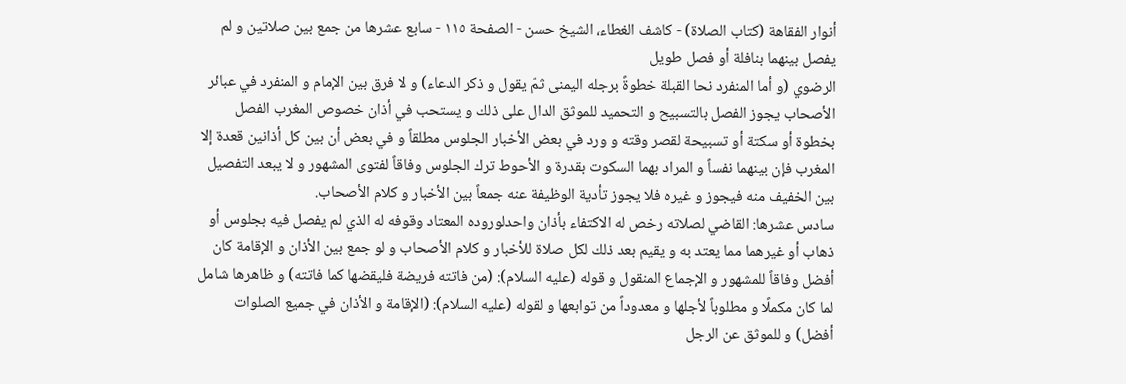أنوار الفقاهة (كتاب الصلاة) - كاشف الغطاء، الشيخ حسن - الصفحة ١١٥ - سابع عشرها من جمع بين صلاتين و لم يفصل بينهما بنافلة أو فصل طويل
الرضوي (و أما المنفرد نحا القبلة خطوةً برجله اليمنى ثمّ يقول و ذكر الدعاء) و لا فرق بين الإمام و المنفرد في عبائر الأصحاب يجوز الفصل بالتسبيح و التحميد للموثق الدال على ذلك و يستحب في أذان خصوص المغرب الفصل بخطوة أو سكتة أو تسبيحة لقصر وقته و ورد في بعض الأخبار الجلوس مطلقاً و في بعض أن بين كل أذانين قعدة إلا المغرب فإن بينهما نفساً و المراد بهما السكوت بقدرة و الأحوط ترك الجلوس وفاقاً لفتوى المشهور و لا يبعد التفصيل بين الخفيف منه فيجوز و غيره فلا يجوز تأدية الوظيفة عنه جمعاً بين الأخبار و كلام الأصحاب.
سادس عشرها: القاضي لصلاته رخص له الاكتفاء بأذان واحدلوروده المعتاد وقوفه له الذي لم يفصل فيه بجلوس أو ذهاب أو غيرهما مما يعتد به و يقيم بعد ذلك لكل صلاة للأخبار و كلام الأصحاب و لو جمع بين الأذان و الإقامة كان أفضل وفاقاً للمشهور و الإجماع المنقول و قوله (عليه السلام): (من فاتته فريضة فليقضها كما فاتته) و ظاهرها شامل لما كان مكملًا و مطلوباً لأجلها و معدوداً من توابعها و لقوله (عليه السلام): (الإقامة و الأذان في جميع الصلوات أفضل) و للموثق عن الرجل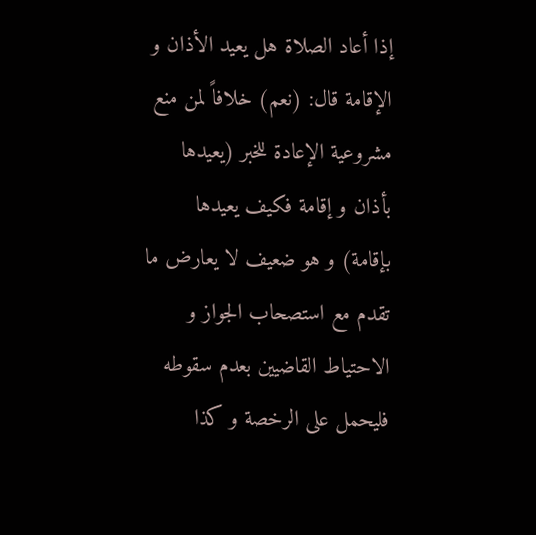إذا أعاد الصلاة هل يعيد الأذان و الإقامة قال: (نعم) خلافاً لمن منع مشروعية الإعادة للخبر (يعيدها بأذان و إقامة فكيف يعيدها بإقامة) و هو ضعيف لا يعارض ما تقدم مع استصحاب الجواز و الاحتياط القاضيين بعدم سقوطه فليحمل على الرخصة و كذا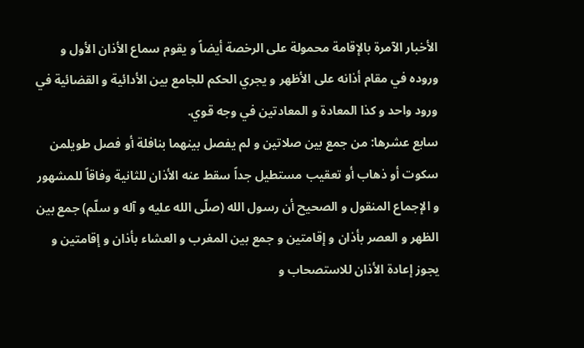الأخبار الآمرة بالإقامة محمولة على الرخصة أيضاً و يقوم سماع الأذان الأول و وروده في مقام أذانه على الأظهر و يجري الحكم للجامع بين الأدائية و القضائية في ورود واحد و كذا المعادة و المعادتين في وجه قوي.
سابع عشرها: من جمع بين صلاتين و لم يفصل بينهما بنافلة أو فصل طويلمن سكوت أو ذهاب أو تعقيب مستطيل جداً سقط عنه الأذان للثانية وفاقاً للمشهور و الإجماع المنقول و الصحيح أن رسول الله (صلّى الله عليه و آله و سلّم) جمع بين الظهر و العصر بأذان و إقامتين و جمع بين المغرب و العشاء بأذان و إقامتين و يجوز إعادة الأذان للاستصحاب و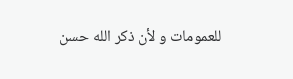للعمومات و لأن ذكر الله حسن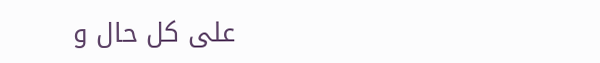على كل حال و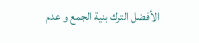الأفضل الترك بنية الجمع و عدم